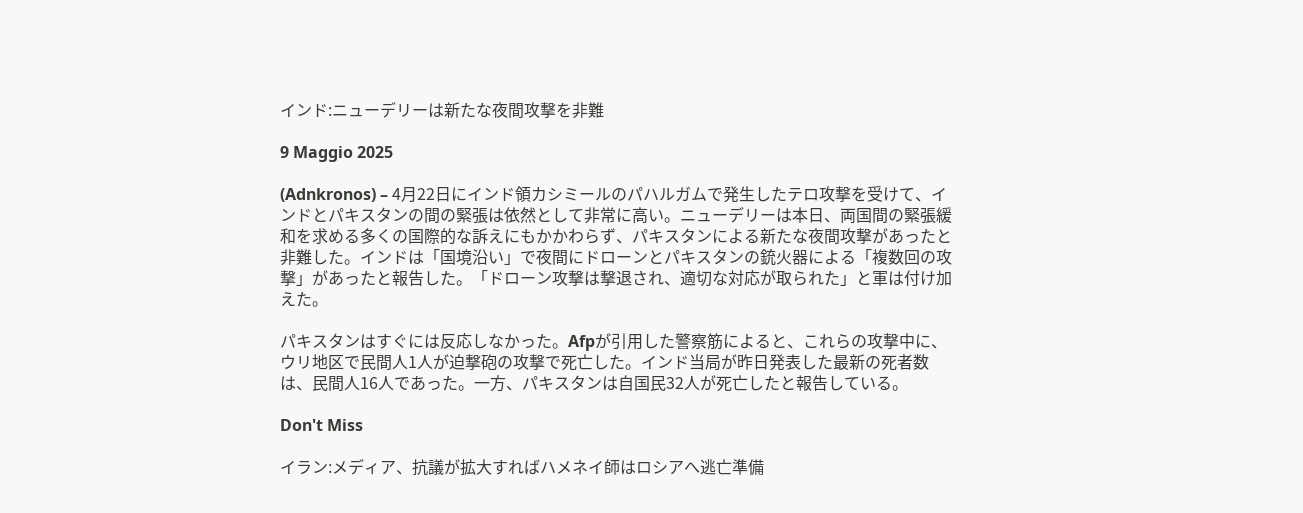インド:ニューデリーは新たな夜間攻撃を非難

9 Maggio 2025

(Adnkronos) – 4月22日にインド領カシミールのパハルガムで発生したテロ攻撃を受けて、インドとパキスタンの間の緊張は依然として非常に高い。ニューデリーは本日、両国間の緊張緩和を求める多くの国際的な訴えにもかかわらず、パキスタンによる新たな夜間攻撃があったと非難した。インドは「国境沿い」で夜間にドローンとパキスタンの銃火器による「複数回の攻撃」があったと報告した。「ドローン攻撃は撃退され、適切な対応が取られた」と軍は付け加えた。

パキスタンはすぐには反応しなかった。Afpが引用した警察筋によると、これらの攻撃中に、ウリ地区で民間人1人が迫撃砲の攻撃で死亡した。インド当局が昨日発表した最新の死者数は、民間人16人であった。一方、パキスタンは自国民32人が死亡したと報告している。

Don't Miss

イラン:メディア、抗議が拡大すればハメネイ師はロシアへ逃亡準備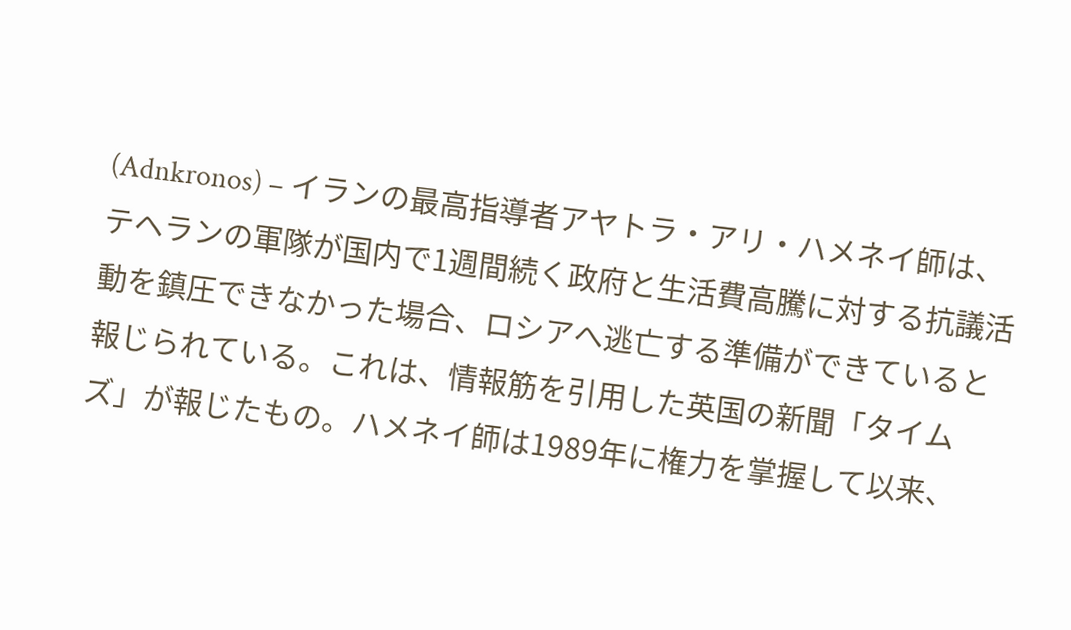(Adnkronos) – イランの最高指導者アヤトラ・アリ・ハメネイ師は、テヘランの軍隊が国内で1週間続く政府と生活費高騰に対する抗議活動を鎮圧できなかった場合、ロシアへ逃亡する準備ができていると報じられている。これは、情報筋を引用した英国の新聞「タイムズ」が報じたもの。ハメネイ師は1989年に権力を掌握して以来、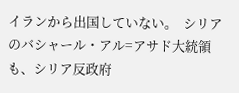イランから出国していない。  シリアのバシャール・アル=アサド大統領も、シリア反政府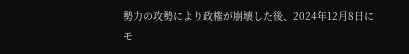勢力の攻勢により政権が崩壊した後、2024年12月8日にモ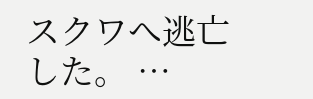スクワへ逃亡した。 …